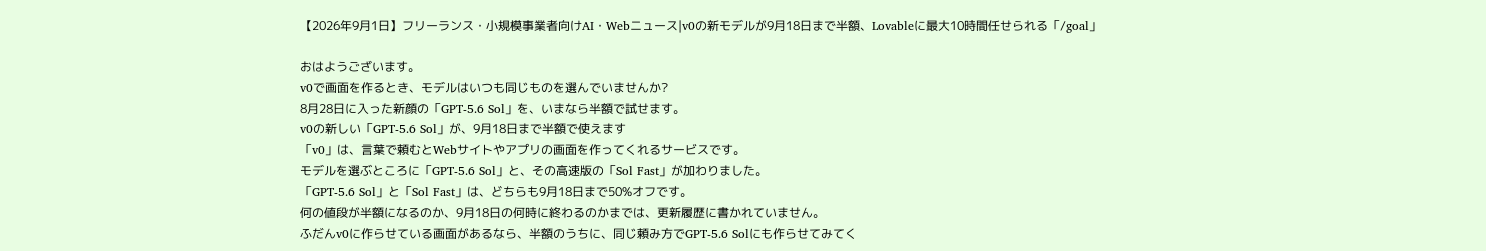【2026年9月1日】フリーランス・小規模事業者向けAI・Webニュース|v0の新モデルが9月18日まで半額、Lovableに最大10時間任せられる「/goal」

おはようございます。
v0で画面を作るとき、モデルはいつも同じものを選んでいませんか?
8月28日に入った新顔の「GPT-5.6 Sol」を、いまなら半額で試せます。
v0の新しい「GPT-5.6 Sol」が、9月18日まで半額で使えます
「v0」は、言葉で頼むとWebサイトやアプリの画面を作ってくれるサービスです。
モデルを選ぶところに「GPT-5.6 Sol」と、その高速版の「Sol Fast」が加わりました。
「GPT-5.6 Sol」と「Sol Fast」は、どちらも9月18日まで50%オフです。
何の値段が半額になるのか、9月18日の何時に終わるのかまでは、更新履歴に書かれていません。
ふだんv0に作らせている画面があるなら、半額のうちに、同じ頼み方でGPT-5.6 Solにも作らせてみてく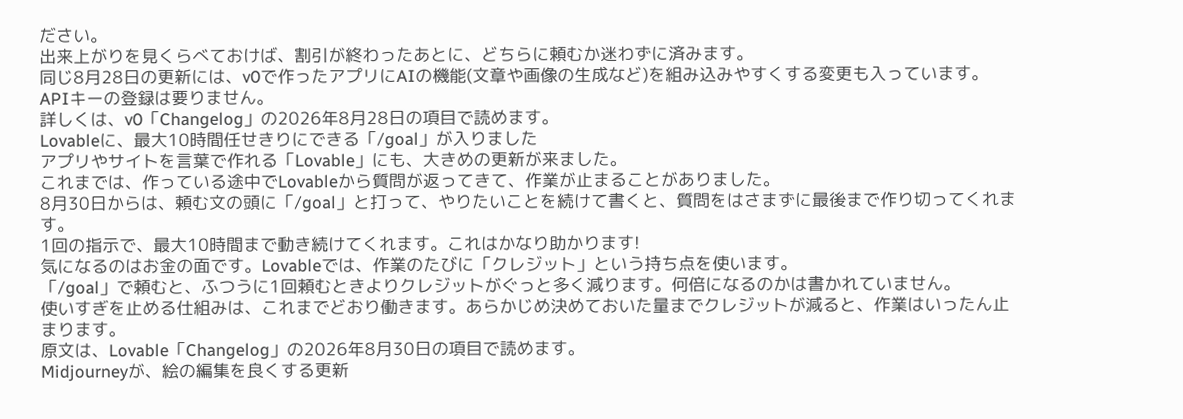ださい。
出来上がりを見くらべておけば、割引が終わったあとに、どちらに頼むか迷わずに済みます。
同じ8月28日の更新には、v0で作ったアプリにAIの機能(文章や画像の生成など)を組み込みやすくする変更も入っています。
APIキーの登録は要りません。
詳しくは、v0「Changelog」の2026年8月28日の項目で読めます。
Lovableに、最大10時間任せきりにできる「/goal」が入りました
アプリやサイトを言葉で作れる「Lovable」にも、大きめの更新が来ました。
これまでは、作っている途中でLovableから質問が返ってきて、作業が止まることがありました。
8月30日からは、頼む文の頭に「/goal」と打って、やりたいことを続けて書くと、質問をはさまずに最後まで作り切ってくれます。
1回の指示で、最大10時間まで動き続けてくれます。これはかなり助かります!
気になるのはお金の面です。Lovableでは、作業のたびに「クレジット」という持ち点を使います。
「/goal」で頼むと、ふつうに1回頼むときよりクレジットがぐっと多く減ります。何倍になるのかは書かれていません。
使いすぎを止める仕組みは、これまでどおり働きます。あらかじめ決めておいた量までクレジットが減ると、作業はいったん止まります。
原文は、Lovable「Changelog」の2026年8月30日の項目で読めます。
Midjourneyが、絵の編集を良くする更新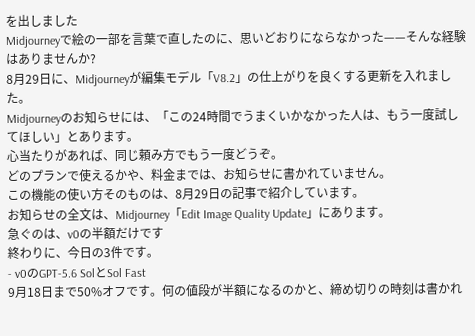を出しました
Midjourneyで絵の一部を言葉で直したのに、思いどおりにならなかった——そんな経験はありませんか?
8月29日に、Midjourneyが編集モデル「V8.2」の仕上がりを良くする更新を入れました。
Midjourneyのお知らせには、「この24時間でうまくいかなかった人は、もう一度試してほしい」とあります。
心当たりがあれば、同じ頼み方でもう一度どうぞ。
どのプランで使えるかや、料金までは、お知らせに書かれていません。
この機能の使い方そのものは、8月29日の記事で紹介しています。
お知らせの全文は、Midjourney「Edit Image Quality Update」にあります。
急ぐのは、v0の半額だけです
終わりに、今日の3件です。
- v0のGPT-5.6 SolとSol Fast
9月18日まで50%オフです。何の値段が半額になるのかと、締め切りの時刻は書かれ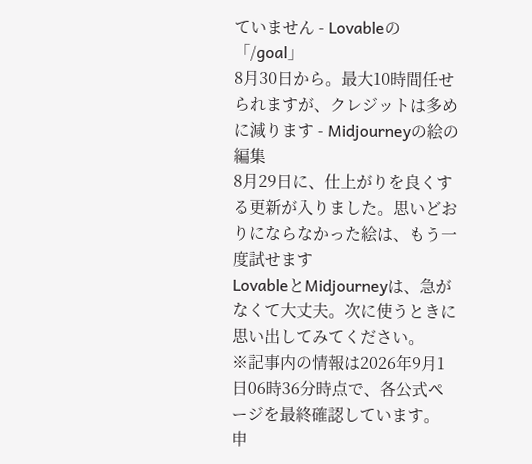ていません - Lovableの「/goal」
8月30日から。最大10時間任せられますが、クレジットは多めに減ります - Midjourneyの絵の編集
8月29日に、仕上がりを良くする更新が入りました。思いどおりにならなかった絵は、もう一度試せます
LovableとMidjourneyは、急がなくて大丈夫。次に使うときに思い出してみてください。
※記事内の情報は2026年9月1日06時36分時点で、各公式ページを最終確認しています。
申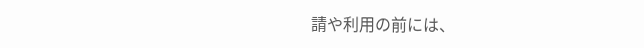請や利用の前には、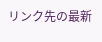リンク先の最新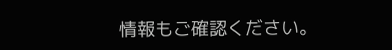情報もご確認ください。